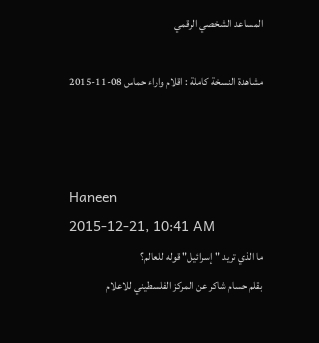المساعد الشخصي الرقمي

مشاهدة النسخة كاملة : اقلام واراء حماس 08-11-2015



Haneen
2015-12-21, 10:41 AM
ما الذي تريد "إسرائيل" قوله للعالم؟
بقلم حسام شاكر عن المركز الفلسطيني للاعلام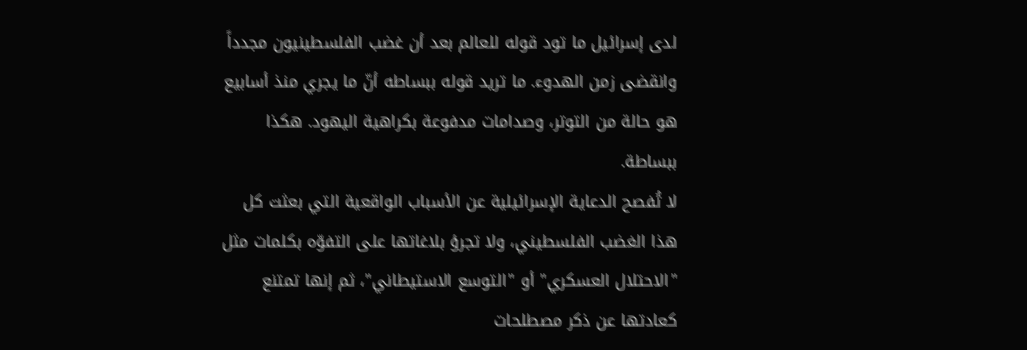لدى إسرائيل ما تود قوله للعالم بعد أن غضب الفلسطينيون مجدداً وانقضى زمن الهدوء. ما تريد قوله ببساطه أنّ ما يجري منذ أسابيع هو حالة من التوتر، وصدامات مدفوعة بكراهية اليهود. هكذا ببساطة.
لا تُفصح الدعاية الإسرائيلية عن الأسباب الواقعية التي بعثت كل هذا الغضب الفلسطيني، ولا تجرؤ بلاغاتها على التفوّه بكلمات مثل "الاحتلال العسكري" أو "التوسع الاستيطاني"، ثم إنها تمتنع كعادتها عن ذكر مصطلحات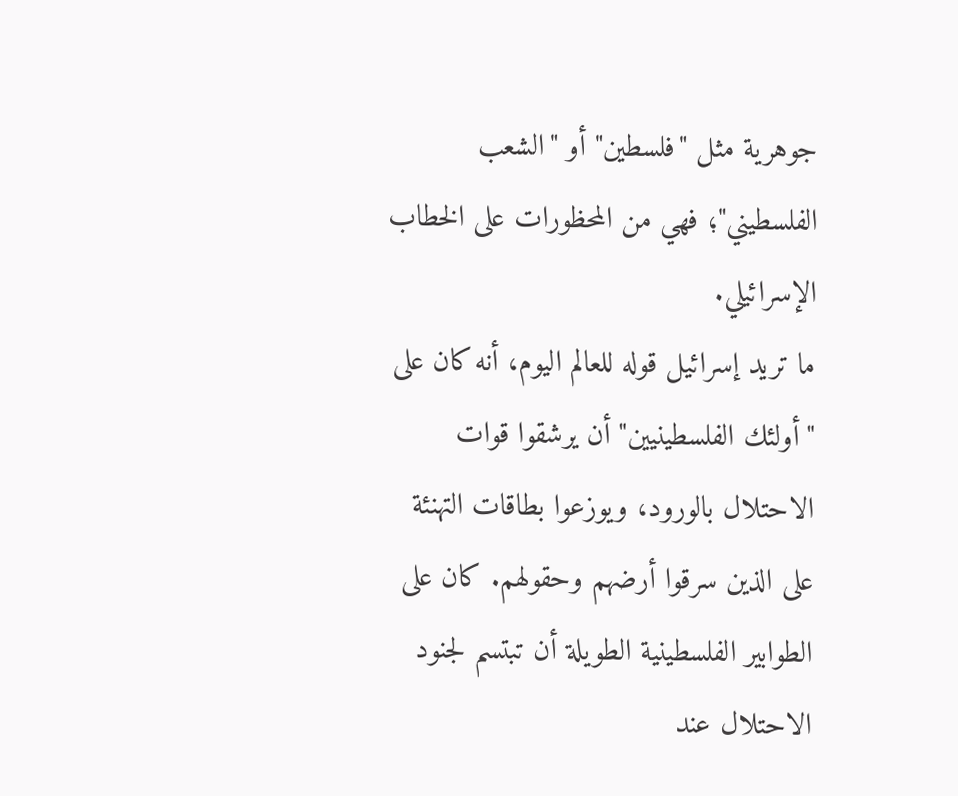جوهرية مثل "فلسطين" أو "الشعب الفلسطيني"؛ فهي من المحظورات على الخطاب الإسرائيلي.
ما تريد إسرائيل قوله للعالم اليوم، أنه كان على "أولئك الفلسطينيين" أن يرشقوا قوات الاحتلال بالورود، ويوزعوا بطاقات التهنئة على الذين سرقوا أرضهم وحقولهم. كان على الطوابير الفلسطينية الطويلة أن تبتسم لجنود الاحتلال عند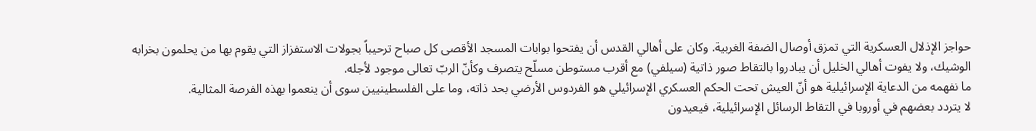حواجز الإذلال العسكرية التي تمزق أوصال الضفة الغربية. وكان على أهالي القدس أن يفتحوا بوابات المسجد الأقصى كل صباح ترحيباً بجولات الاستفزاز التي يقوم بها من يحلمون بخرابه الوشيك، ولا يفوت أهالي الخليل أن يبادروا بالتقاط صور ذاتية (سيلفي) مع أقرب مستوطن مسلّح يتصرف وكأنّ الربّ تعالى موجود لأجله.
ما نفهمه من الدعاية الإسرائيلية هو أنّ العيش تحت الحكم العسكري الإسرائيلي هو الفردوس الأرضي بحد ذاته، وما على الفلسطينيين سوى أن ينعموا بهذه الفرصة المثالية.
لا يتردد بعضهم في أوروبا في التقاط الرسائل الإسرائيلية، فيعيدون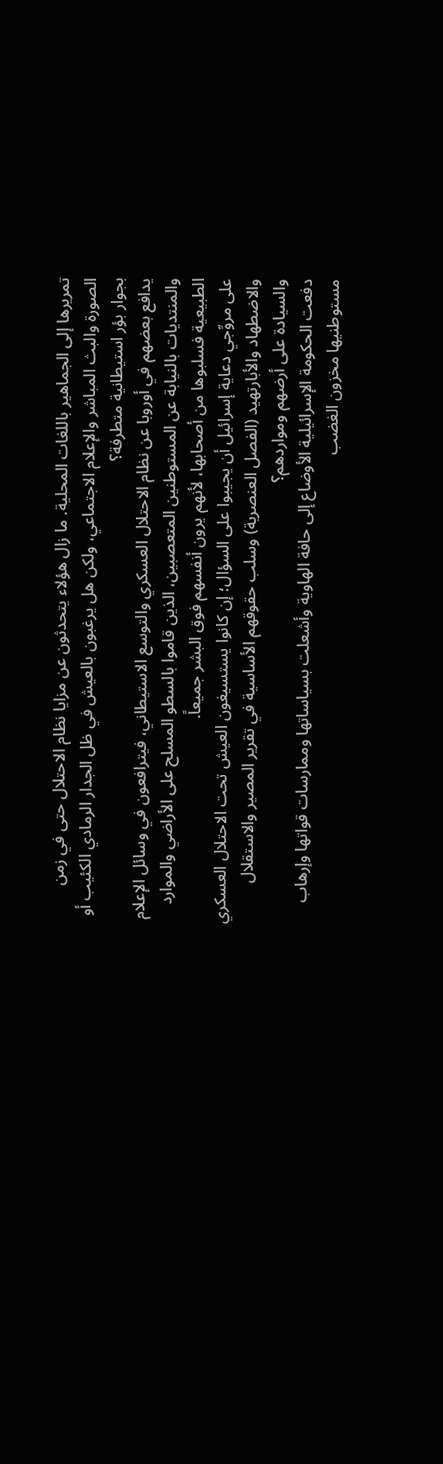تمريرها إلى الجماهير باللغات المحلية. ما زال هؤلاء يتحدثون عن مزايا نظام الاحتلال حتى في زمن الصورة والبث المباشر والإعلام الاجتماعي، ولكن هل يرغبون بالعيش في ظل الجدار الرمادي الكئيب أو بجوار بؤر استيطانية متطرفة؟
يدافع بعضهم في أوروبا عن نظام الاحتلال العسكري والتوسع الاستيطاني، فيترافعون في وسائل الإعلام والمنتديات بالنيابة عن المستوطنين المتعصبين، الذين قاموا بالسطو المسلح على الأراضي والموارد الطبيعية فسلبوها من أصحابها، لأنهم يرون أنفسهم فوق البشر جميعاً.
على مروِّجي دعاية إسرائيل أن يجيبوا على السؤال؛ إن كانوا يستسيغون العيش تحت الاحتلال العسكري والاضطهاد والأبارتهيد (الفصل العنصرية) وسلب حقوقهم الأساسية في تقرير المصير والاستقلال والسيادة على أرضهم ومواردهم؟
دفعت الحكومة الإسرائيلية الأوضاع إلى حافة الهاوية وأشعلت بسياساتها وممارسات قواتها وإرهاب مستوطنيها مخزون الغضب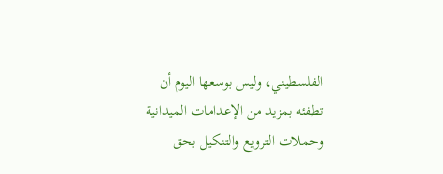الفلسطيني، وليس بوسعها اليوم أن تطفئه بمزيد من الإعدامات الميدانية وحملات الترويع والتنكيل بحق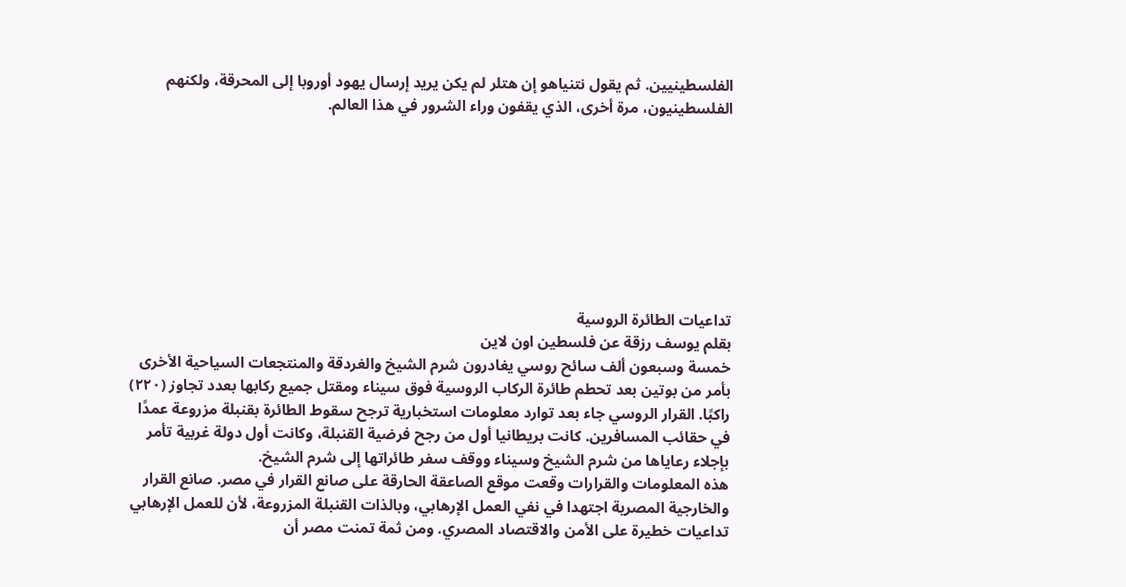الفلسطينيين. ثم يقول نتنياهو إن هتلر لم يكن يريد إرسال يهود أوروبا إلى المحرقة، ولكنهم الفلسطينيون، مرة أخرى، الذي يقفون وراء الشرور في هذا العالم.








تداعيات الطائرة الروسية
بقلم يوسف رزقة عن فلسطين اون لاين
خمسة وسبعون ألف سائح روسي يغادرون شرم الشيخ والغردقة والمنتجعات السياحية الأخرى بأمر من بوتين بعد تحطم طائرة الركاب الروسية فوق سيناء ومقتل جميع ركابها بعدد تجاوز (٢٢٠) راكبًا. القرار الروسي جاء بعد توارد معلومات استخبارية ترجح سقوط الطائرة بقنبلة مزروعة عمدًا في حقائب المسافرين. كانت بريطانيا أول من رجح فرضية القنبلة، وكانت أول دولة غربية تأمر بإجلاء رعاياها من شرم الشيخ وسيناء ووقف سفر طائراتها إلى شرم الشيخ.
هذه المعلومات والقرارات وقعت موقع الصاعقة الحارقة على صانع القرار في مصر. صانع القرار والخارجية المصرية اجتهدا في نفي العمل الإرهابي، وبالذات القنبلة المزروعة، لأن للعمل الإرهابي تداعيات خطيرة على الأمن والاقتصاد المصري. ومن ثمة تمنت مصر أن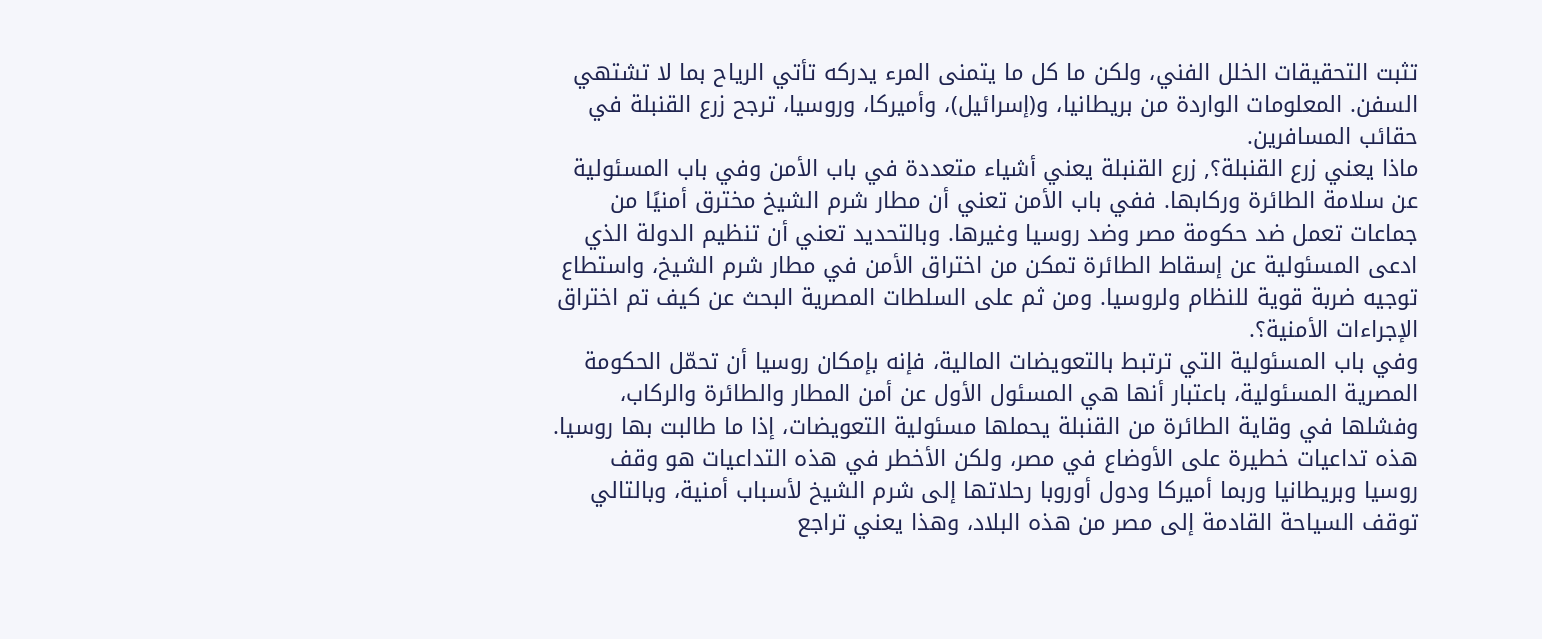تثبت التحقيقات الخلل الفني، ولكن ما كل ما يتمنى المرء يدركه تأتي الرياح بما لا تشتهي السفن. المعلومات الواردة من بريطانيا، و(إسرائيل)، وأميركا، وروسيا، ترجح زرع القنبلة في حقائب المسافرين.
ماذا يعني زرع القنبلة؟, زرع القنبلة يعني أشياء متعددة في باب الأمن وفي باب المسئولية عن سلامة الطائرة وركابها. ففي باب الأمن تعني أن مطار شرم الشيخ مخترق أمنيًا من جماعات تعمل ضد حكومة مصر وضد روسيا وغيرها. وبالتحديد تعني أن تنظيم الدولة الذي ادعى المسئولية عن إسقاط الطائرة تمكن من اختراق الأمن في مطار شرم الشيخ، واستطاع توجيه ضربة قوية للنظام ولروسيا. ومن ثم على السلطات المصرية البحث عن كيف تم اختراق الإجراءات الأمنية؟.
وفي باب المسئولية التي ترتبط بالتعويضات المالية، فإنه بإمكان روسيا أن تحمّل الحكومة المصرية المسئولية، باعتبار أنها هي المسئول الأول عن أمن المطار والطائرة والركاب، وفشلها في وقاية الطائرة من القنبلة يحملها مسئولية التعويضات، إذا ما طالبت بها روسيا.
هذه تداعيات خطيرة على الأوضاع في مصر، ولكن الأخطر في هذه التداعيات هو وقف روسيا وبريطانيا وربما أميركا ودول أوروبا رحلاتها إلى شرم الشيخ لأسباب أمنية، وبالتالي توقف السياحة القادمة إلى مصر من هذه البلاد، وهذا يعني تراجع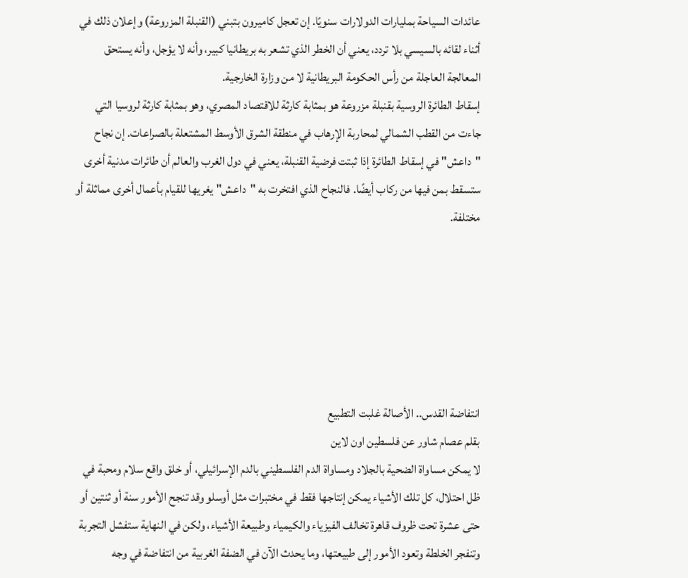عائدات السياحة بمليارات الدولارات سنويًا. إن تعجل كاميرون بتبني (القنبلة المزروعة) وإعلان ذلك في أثناء لقائه بالسيسي بلا تردد، يعني أن الخطر الذي تشعر به بريطانيا كبير، وأنه لا يؤجل، وأنه يستحق المعالجة العاجلة من رأس الحكومة البريطانية لا من وزارة الخارجية.
إسقاط الطائرة الروسية بقنبلة مزروعة هو بمثابة كارثة للاقتصاد المصري، وهو بمثابة كارثة لروسيا التي جاءت من القطب الشمالي لمحاربة الإرهاب في منطقة الشرق الأوسط المشتعلة بالصراعات. إن نجاح "داعش" في إسقاط الطائرة إذا ثبتت فرضية القنبلة، يعني في دول الغرب والعالم أن طائرات مدنية أخرى ستسقط بمن فيها من ركاب أيضًا. فالنجاح الذي افتخرت به "داعش" يغريها للقيام بأعمال أخرى مماثلة أو مختلفة.






انتفاضة القدس.. الأصالة غلبت التطبيع
بقلم عصام شاور عن فلسطين اون لاين
لا يمكن مساواة الضحية بالجلاد ومساواة الدم الفلسطيني بالدم الإسرائيلي، أو خلق واقع سلام ومحبة في ظل احتلال، كل تلك الأشياء يمكن إنتاجها فقط في مختبرات مثل أوسلو وقد تنجح الأمور سنة أو ثنتين أو حتى عشرة تحت ظروف قاهرة تخالف الفيزياء والكيمياء وطبيعة الأشياء، ولكن في النهاية ستفشل التجربة وتنفجر الخلطة وتعود الأمور إلى طبيعتها، وما يحدث الآن في الضفة الغربية من انتفاضة في وجه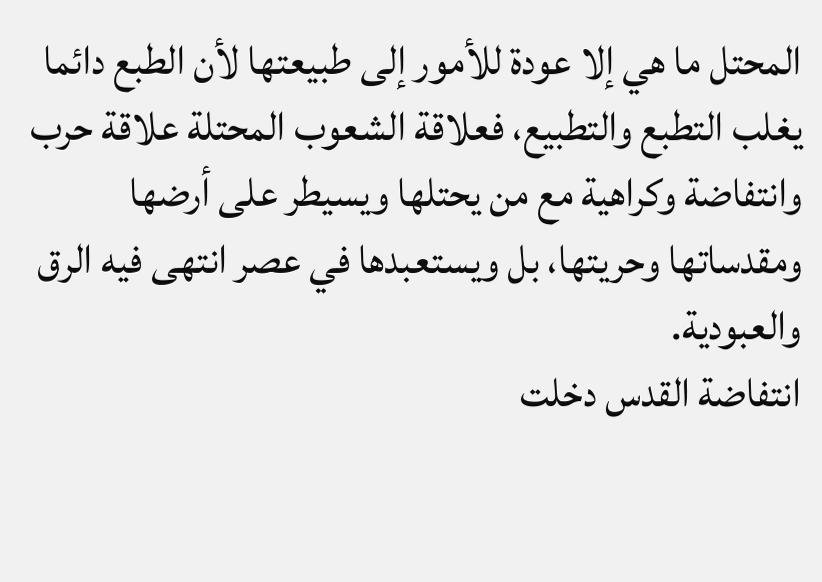المحتل ما هي إلا عودة للأمور إلى طبيعتها لأن الطبع دائما يغلب التطبع والتطبيع، فعلاقة الشعوب المحتلة علاقة حرب وانتفاضة وكراهية مع من يحتلها ويسيطر على أرضها ومقدساتها وحريتها، بل ويستعبدها في عصر انتهى فيه الرق والعبودية.
انتفاضة القدس دخلت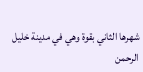شهرها الثاني بقوة وهي في مدينة خليل الرحمن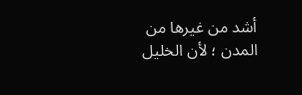أشد من غيرها من المدن ؛ لأن الخليل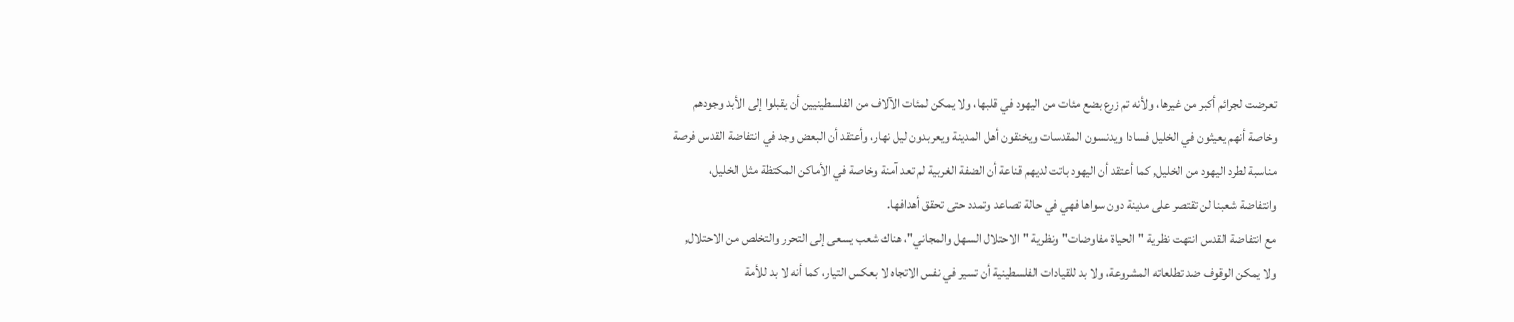تعرضت لجرائم أكبر من غيرها، ولأنه تم زرع بضع مئات من اليهود في قلبها، ولا يمكن لمئات الآلاف من الفلسطينيين أن يقبلوا إلى الأبد وجودهم وخاصة أنهم يعيثون في الخليل فسادا ويدنسون المقدسات ويخنقون أهل المدينة ويعربدون ليل نهار، وأعتقد أن البعض وجد في انتفاضة القدس فرصة مناسبة لطرد اليهود من الخليل, كما أعتقد أن اليهود باتت لديهم قناعة أن الضفة الغربية لم تعد آمنة وخاصة في الأماكن المكتظة مثل الخليل، وانتفاضة شعبنا لن تقتصر على مدينة دون سواها فهي في حالة تصاعد وتمدد حتى تحقق أهدافها.
مع انتفاضة القدس انتهت نظرية "الحياة مفاوضات" ونظرية "الاحتلال السهل والمجاني"، هناك شعب يسعى إلى التحرر والتخلص من الاحتلال, ولا يمكن الوقوف ضد تطلعاته المشروعة، ولا بد للقيادات الفلسطينية أن تسير في نفس الاتجاه لا بعكس التيار، كما أنه لا بد للأمة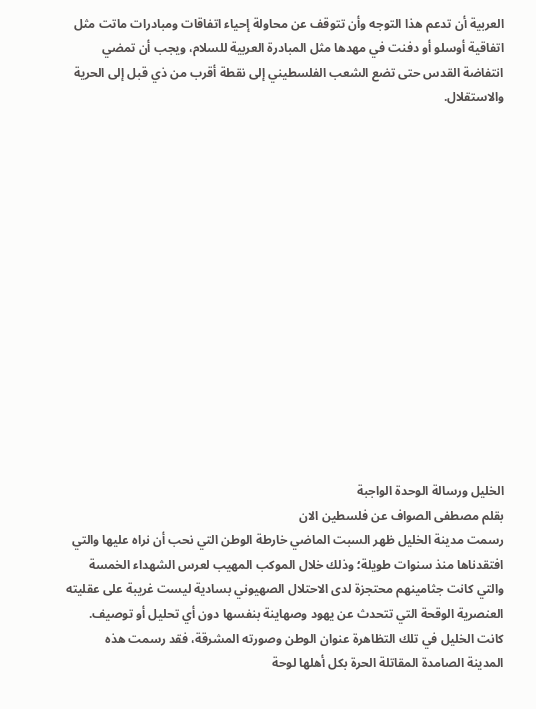العربية أن تدعم هذا التوجه وأن تتوقف عن محاولة إحياء اتفاقات ومبادرات ماتت مثل اتفاقية أوسلو أو دفنت في مهدها مثل المبادرة العربية للسلام، ويجب أن تمضي انتفاضة القدس حتى تضع الشعب الفلسطيني إلى نقطة أقرب من ذي قبل إلى الحرية والاستقلال.















الخليل ورسالة الوحدة الواجبة
بقلم مصطفى الصواف عن فلسطين الان
رسمت مدينة الخليل ظهر السبت الماضي خارطة الوطن التي نحب أن نراه عليها والتي افتقدناها منذ سنوات طويلة؛ وذلك خلال الموكب المهيب لعرس الشهداء الخمسة والتي كانت جثامينهم محتجزة لدى الاحتلال الصهيوني بسادية ليست غريبة على عقليته العنصرية الوقحة التي تتحدث عن يهود وصهاينة بنفسها دون أي تحليل أو توصيف.
كانت الخليل في تلك التظاهرة عنوان الوطن وصورته المشرقة، فقد رسمت هذه المدينة الصامدة المقاتلة الحرة بكل أهلها لوحة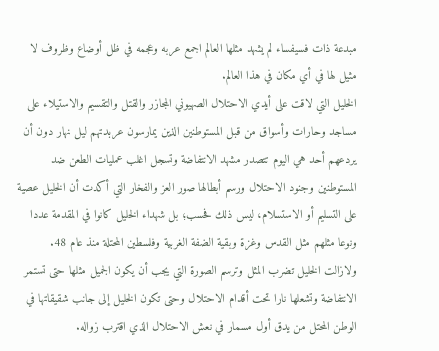مبدعة ذات فسيفساء لم يشهد مثلها العالم اجمع عربه وعجمه في ظل أوضاع وظروف لا مثيل لها في أي مكان في هذا العالم.
الخليل التي لاقت على أيدي الاحتلال الصهيوني المجازر والقتل والتقسيم والاستيلاء على مساجد وحارات وأسواق من قبل المستوطنين الذين يمارسون عربدتهم ليل نهار دون أن يردعهم أحد هي اليوم تتصدر مشهد الانتفاضة وتسجل اغلب عمليات الطعن ضد المستوطنين وجنود الاحتلال ورسم أبطالها صور العز والفخار التي أكدت أن الخليل عصية على التسليم أو الاستسلام، ليس ذلك فحسب؛ بل شهداء الخليل كانوا في المقدمة عددا ونوعا مثلهم مثل القدس وغزة وبقية الضفة الغربية وفلسطين المحتلة منذ عام 48.
ولازالت الخليل تضرب المثل وترسم الصورة التي يجب أن يكون الجميل مثلها حتى تستمر الانتفاضة وتشعلها نارا تحت أقدام الاحتلال وحتى تكون الخليل إلى جانب شقيقاتها في الوطن المحتل من يدق أول مسمار في نعش الاحتلال الذي اقترب زواله.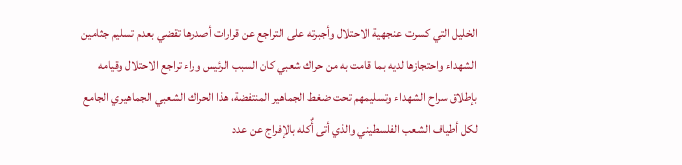الخليل التي كسرت عنجهية الاحتلال وأجبرته على التراجع عن قرارات أصدرها تقضي بعدم تسليم جثامين الشهداء واحتجازها لديه بما قامت به من حراك شعبي كان السبب الرئيس وراء تراجع الاحتلال وقيامه بإطلاق سراح الشهداء وتسليمهم تحت ضغط الجماهير المنتفضة، هذا الحراك الشعبي الجماهيري الجامع لكل أطياف الشعب الفلسطيني والذي أتى أٌكله بالإفراج عن عدد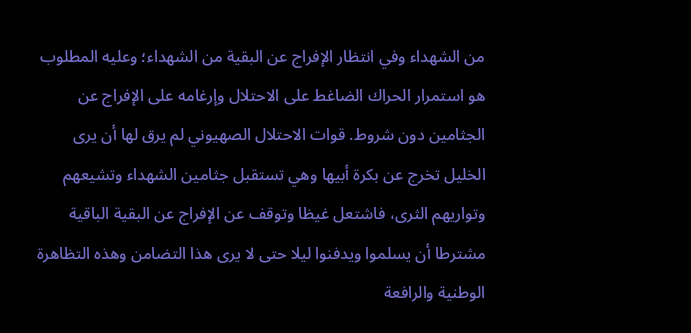من الشهداء وفي انتظار الإفراج عن البقية من الشهداء؛ وعليه المطلوب هو استمرار الحراك الضاغط على الاحتلال وإرغامه على الإفراج عن الجثامين دون شروط. قوات الاحتلال الصهيوني لم يرق لها أن يرى الخليل تخرج عن بكرة أبيها وهي تستقبل جثامين الشهداء وتشيعهم وتواريهم الثرى، فاشتعل غيظا وتوقف عن الإفراج عن البقية الباقية مشترطا أن يسلموا ويدفنوا ليلا حتى لا يرى هذا التضامن وهذه التظاهرة الوطنية والرافعة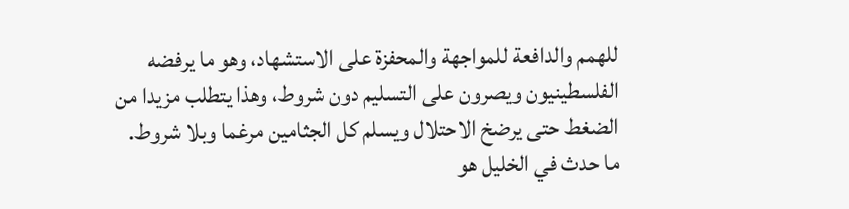للهمم والدافعة للمواجهة والمحفزة على الاستشهاد، وهو ما يرفضه الفلسطينيون ويصرون على التسليم دون شروط، وهذا يتطلب مزيدا من الضغط حتى يرضخ الاحتلال ويسلم كل الجثامين مرغما وبلا شروط.
ما حدث في الخليل هو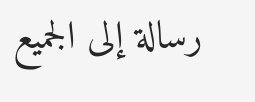رسالة إلى الجميع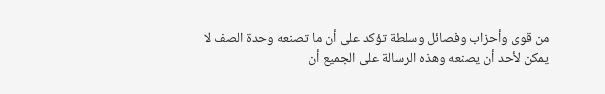من قوى وأحزاب وفصائل وسلطة تؤكد على أن ما تصنعه وحدة الصف لا يمكن لأحد أن يصنعه وهذه الرسالة على الجميع أن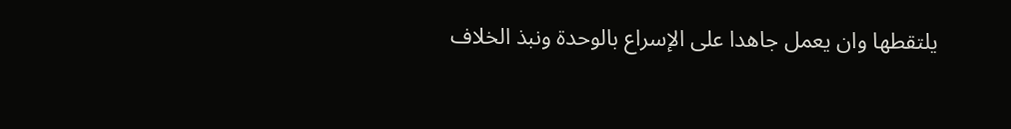يلتقطها وان يعمل جاهدا على الإسراع بالوحدة ونبذ الخلاف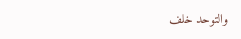والتوحد خلف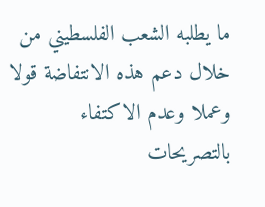ما يطلبه الشعب الفلسطيني من خلال دعم هذه الانتفاضة قولا وعملا وعدم الاكتفاء بالتصريحات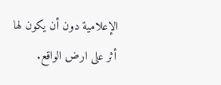الإعلامية دون أن يكون لها أثر على ارض الواقع.